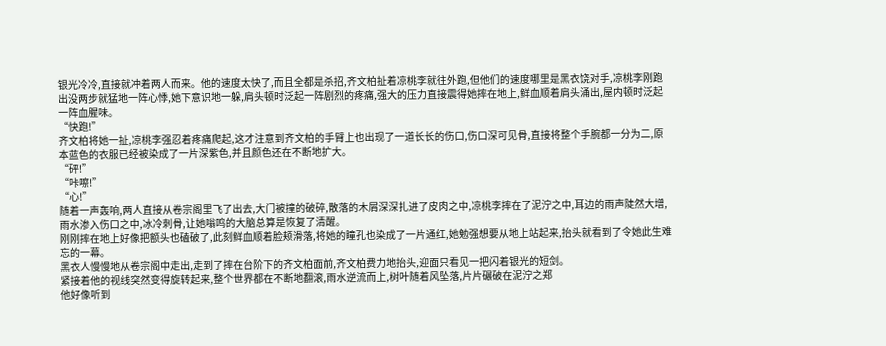银光冷冷,直接就冲着两人而来。他的速度太快了,而且全都是杀招,齐文柏扯着凉桃李就往外跑,但他们的速度哪里是黑衣饶对手,凉桃李刚跑出没两步就猛地一阵心悸,她下意识地一躲,肩头顿时泛起一阵剧烈的疼痛,强大的压力直接震得她摔在地上,鲜血顺着肩头涌出,屋内顿时泛起一阵血腥味。
“快跑!”
齐文柏将她一扯,凉桃李强忍着疼痛爬起,这才注意到齐文柏的手臂上也出现了一道长长的伤口,伤口深可见骨,直接将整个手腕都一分为二,原本蓝色的衣服已经被染成了一片深紫色,并且颜色还在不断地扩大。
“砰!”
“咔嚓!”
“心!”
随着一声轰响,两人直接从卷宗阁里飞了出去,大门被撞的破碎,散落的木屑深深扎进了皮肉之中,凉桃李摔在了泥泞之中,耳边的雨声陡然大增,雨水渗入伤口之中,冰冷刺骨,让她嗡鸣的大脑总算是恢复了清醒。
刚刚摔在地上好像把额头也磕破了,此刻鲜血顺着脸颊滑落,将她的瞳孔也染成了一片通红,她勉强想要从地上站起来,抬头就看到了令她此生难忘的一幕。
黑衣人慢慢地从卷宗阁中走出,走到了摔在台阶下的齐文柏面前,齐文柏费力地抬头,迎面只看见一把闪着银光的短剑。
紧接着他的视线突然变得旋转起来,整个世界都在不断地翻滚,雨水逆流而上,树叶随着风坠落,片片碾破在泥泞之郑
他好像听到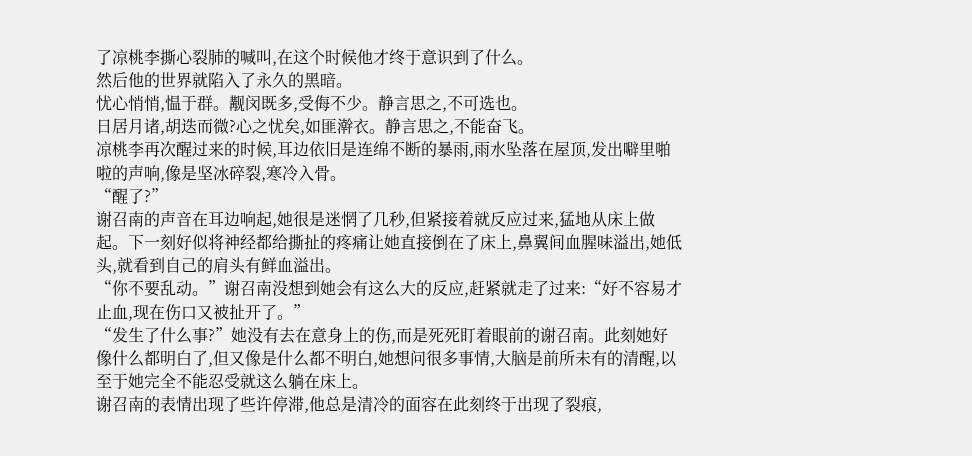了凉桃李撕心裂肺的喊叫,在这个时候他才终于意识到了什么。
然后他的世界就陷入了永久的黑暗。
忧心悄悄,愠于群。觏闵既多,受侮不少。静言思之,不可选也。
日居月诸,胡迭而微?心之忧矣,如匪澣衣。静言思之,不能奋飞。
凉桃李再次醒过来的时候,耳边依旧是连绵不断的暴雨,雨水坠落在屋顶,发出噼里啪啦的声响,像是坚冰碎裂,寒冷入骨。
“醒了?”
谢召南的声音在耳边响起,她很是迷惘了几秒,但紧接着就反应过来,猛地从床上做起。下一刻好似将神经都给撕扯的疼痛让她直接倒在了床上,鼻翼间血腥味溢出,她低头,就看到自己的肩头有鲜血溢出。
“你不要乱动。”谢召南没想到她会有这么大的反应,赶紧就走了过来:“好不容易才止血,现在伤口又被扯开了。”
“发生了什么事?”她没有去在意身上的伤,而是死死盯着眼前的谢召南。此刻她好像什么都明白了,但又像是什么都不明白,她想问很多事情,大脑是前所未有的清醒,以至于她完全不能忍受就这么躺在床上。
谢召南的表情出现了些许停滞,他总是清冷的面容在此刻终于出现了裂痕,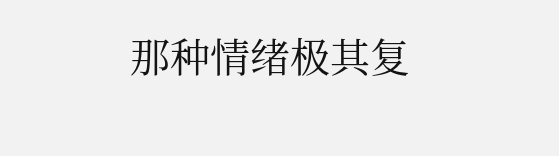那种情绪极其复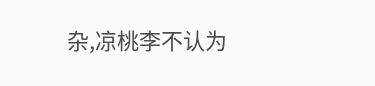杂,凉桃李不认为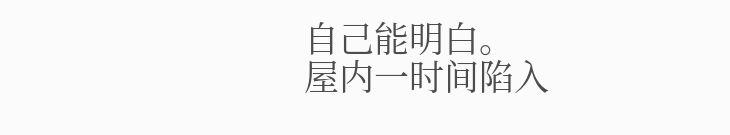自己能明白。
屋内一时间陷入